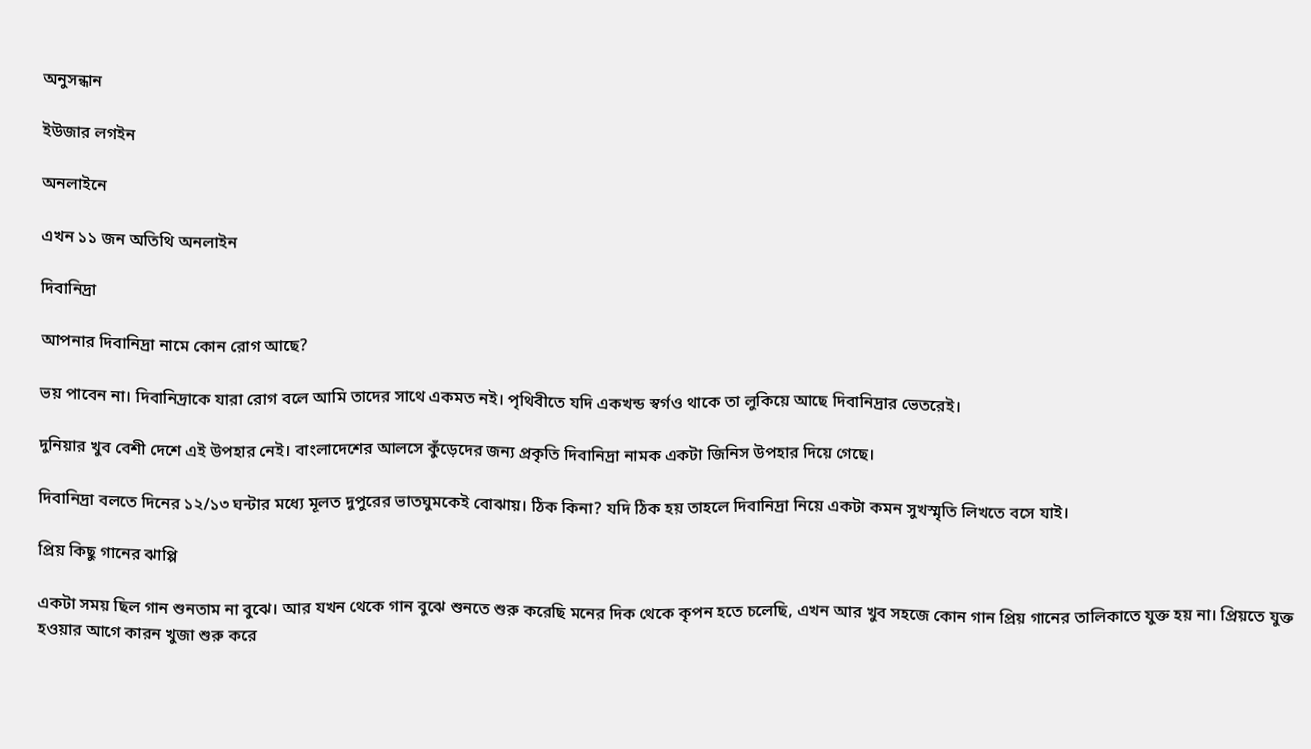অনুসন্ধান

ইউজার লগইন

অনলাইনে

এখন ১১ জন অতিথি অনলাইন

দিবানিদ্রা

আপনার দিবানিদ্রা নামে কোন রোগ আছে?

ভয় পাবেন না। দিবানিদ্রাকে যারা রোগ বলে আমি তাদের সাথে একমত নই। পৃথিবীতে যদি একখন্ড স্বর্গও থাকে তা লুকিয়ে আছে দিবানিদ্রার ভেতরেই।

দুনিয়ার খুব বেশী দেশে এই উপহার নেই। বাংলাদেশের আলসে কুঁড়েদের জন্য প্রকৃতি দিবানিদ্রা নামক একটা জিনিস উপহার দিয়ে গেছে।

দিবানিদ্রা বলতে দিনের ১২/১৩ ঘন্টার মধ্যে মূলত দুপুরের ভাতঘুমকেই বোঝায়। ঠিক কিনা? যদি ঠিক হয় তাহলে দিবানিদ্রা নিয়ে একটা কমন সুখস্মৃতি লিখতে বসে যাই।

প্রিয় কিছু গানের ঝাপ্পি

একটা সময় ছিল গান শুনতাম না বুঝে। আর যখন থেকে গান বুঝে শুনতে শুরু করেছি মনের দিক থেকে কৃপন হতে চলেছি, এখন আর খুব সহজে কোন গান প্রিয় গানের তালিকাতে যুক্ত হয় না। প্রিয়তে যুক্ত হওয়ার আগে কারন খুজা শুরু করে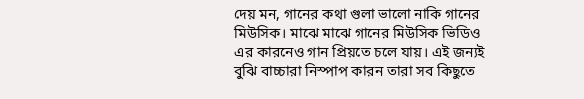দেয় মন, গানের কথা গুলা ভালো নাকি গানের মিউসিক। মাঝে মাঝে গানের মিউসিক ভিডিও এর কারনেও গান প্রিয়তে চলে যায়। এই জন্যই বুঝি বাচ্চারা নিস্পাপ কারন তারা সব কিছুতে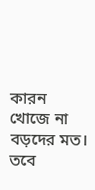কারন খোজে না বড়দের মত। তবে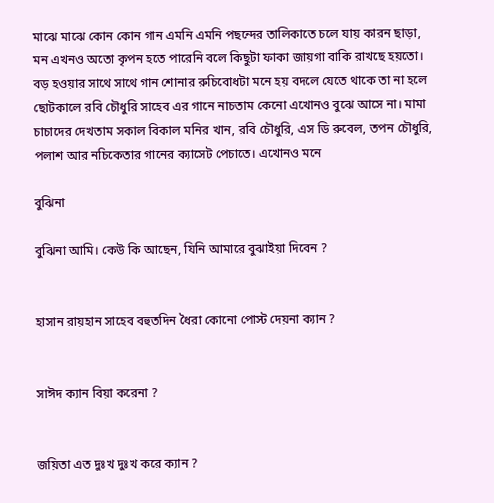মাঝে মাঝে কোন কোন গান এমনি এমনি পছন্দের তালিকাতে চলে যায় কারন ছাড়া, মন এখনও অতো কৃপন হতে পারেনি বলে কিছুটা ফাকা জায়গা বাকি রাখছে হয়তো। বড় হওয়ার সাথে সাথে গান শোনার রুচিবোধটা মনে হয় বদলে যেতে থাকে তা না হলে ছোটকালে রবি চৌধুরি সাহেব এর গানে নাচতাম কেনো এখোনও বুঝে আসে না। মামা চাচাদের দেখতাম সকাল বিকাল মনির খান, রবি চৌধুরি, এস ডি রুবেল, তপন চৌধুরি, পলাশ আর নচিকেতার গানের ক্যাসেট পেচাতে। এখোনও মনে

বুঝিনা

বুঝিনা আমি। কেউ কি আছেন, যিনি আমারে বুঝাইয়া দিবেন ?


হাসান রায়হান সাহেব বহুতদিন ধৈরা কোনো পোস্ট দেয়না ক্যান ?


সাঈদ ক্যান বিয়া করেনা ?


জয়িতা এত দুঃখ দুঃখ করে ক্যান ?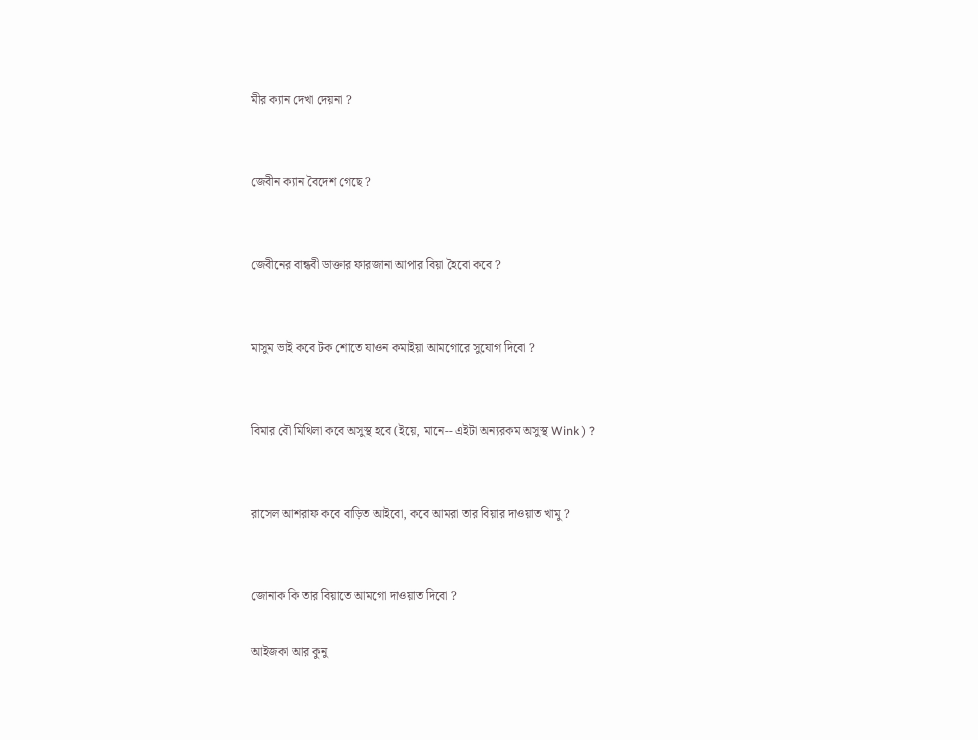মীর ক্যান দেখা দেয়না ?


জেবীন ক্যান বৈদেশ গেছে ?


জেবীনের বান্ধবী ডাক্তার ফারজানা আপার বিয়া হৈবো কবে ?


মাসুম ভাই কবে টক শোতে যাওন কমাইয়া আমগোরে সুযোগ দিবো ?


বিমার বৌ মিথিলা কবে অসুস্থ হবে (ইয়ে, মানে-- এইটা অন্যরকম অসুস্থ Wink ) ?


রাসেল আশরাফ কবে বাড়িত আইবো, কবে আমরা তার বিয়ার দাওয়াত খামু ?


জোনাক কি তার বিয়াতে আমগো দাওয়াত দিবো ?

আইজকা আর কুনু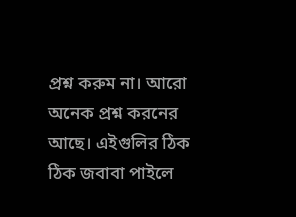প্রশ্ন করুম না। আরো অনেক প্রশ্ন করনের আছে। এইগুলির ঠিক ঠিক জবাবা পাইলে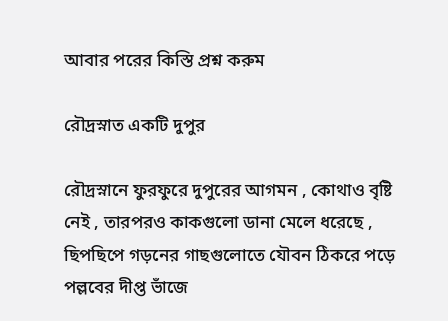আবার পরের কিস্তি প্রশ্ন করুম

রৌদ্রস্নাত একটি দুপুর

রৌদ্রস্নানে ফুরফুরে দুপুরের আগমন , কোথাও বৃষ্টি নেই , তারপরও কাকগুলো ডানা মেলে ধরেছে ,
ছিপছিপে গড়নের গাছগুলোতে যৌবন ঠিকরে পড়ে পল্লবের দীপ্ত ভাঁজে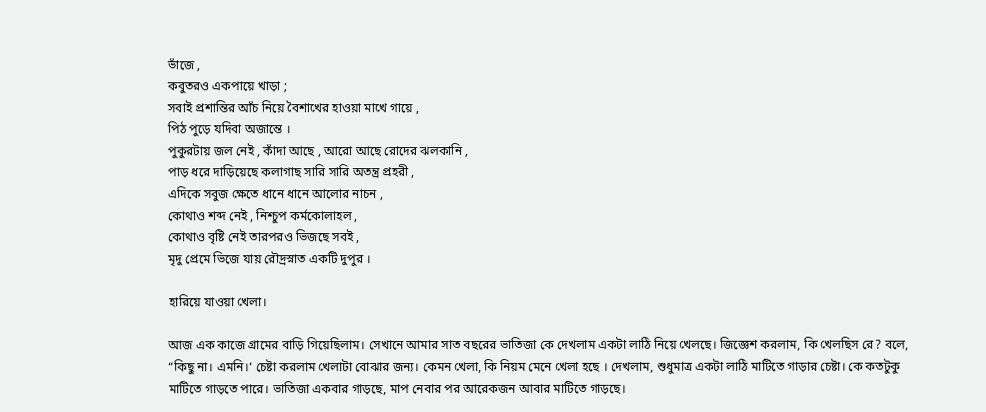ভাঁজে ,
কবুতরও একপায়ে খাড়া ;
সবাই প্রশান্তির আঁচ নিয়ে বৈশাখের হাওয়া মাখে গায়ে ,
পিঠ পুড়ে যদিবা অজান্তে ।
পুকুরটায় জল নেই , কাঁদা আছে , আরো আছে রোদের ঝলকানি ,
পাড় ধরে দাড়িয়েছে কলাগাছ সারি সারি অতন্ত্র প্রহরী ,
এদিকে সবুজ ক্ষেতে ধানে ধানে আলোর নাচন ,
কোথাও শব্দ নেই , নিশ্চুপ কর্মকোলাহল ,
কোথাও বৃষ্টি নেই তারপরও ভিজছে সবই ,
মৃদু প্রেমে ভিজে যায় রৌদ্রস্নাত একটি দুপুর ।

হারিয়ে যাওয়া খেলা।

আজ এক কাজে গ্রামের বাড়ি গিয়েছিলাম। সেখানে আমার সাত বছরের ভাতিজা কে দেখলাম একটা লাঠি নিয়ে খেলছে। জিজ্ঞেশ করলাম, কি খেলছিস রে? বলে, “কিছু না। এমনি।‘ চেষ্টা করলাম খেলাটা বোঝার জন্য। কেমন খেলা, কি নিয়ম মেনে খেলা হছে । দেখলাম, শুধুমাত্র একটা লাঠি মাটিতে গাড়ার চেষ্টা। কে কতটুকু মাটিতে গাড়তে পারে। ভাতিজা একবার গাড়ছে, মাপ নেবার পর আরেকজন আবার মাটিতে গাড়ছে।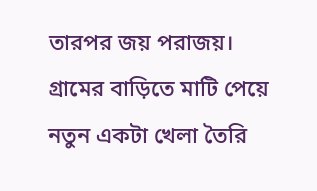তারপর জয় পরাজয়। গ্রামের বাড়িতে মাটি পেয়ে নতুন একটা খেলা তৈরি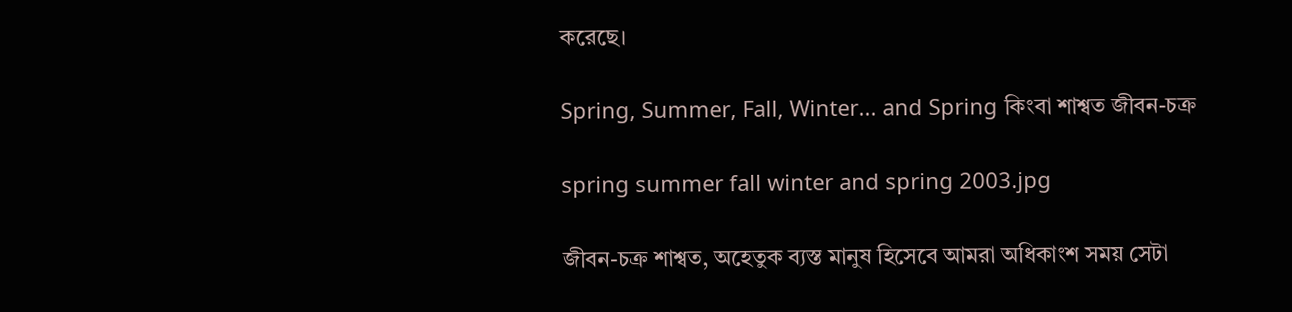করেছে।

Spring, Summer, Fall, Winter... and Spring কিংবা শাশ্বত জীবন-চক্র

spring summer fall winter and spring 2003.jpg

জীবন-চক্র শাশ্বত, অহেতুক ব্যস্ত মানুষ হিসেবে আমরা অধিকাংশ সময় সেটা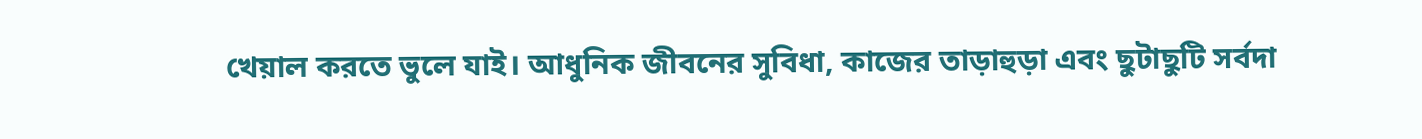খেয়াল করতে ভুলে যাই। আধুনিক জীবনের সুবিধা, কাজের তাড়াহুড়া এবং ছুটাছুটি সর্বদা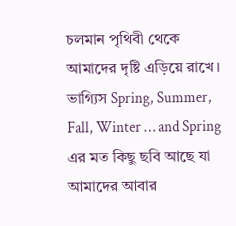চলমান পৃথিবী থেকে আমাদের দৃষ্টি এড়িয়ে রাখে। ভাগ্যিস Spring, Summer, Fall, Winter … and Spring এর মত কিছু ছবি আছে যা আমাদের আবার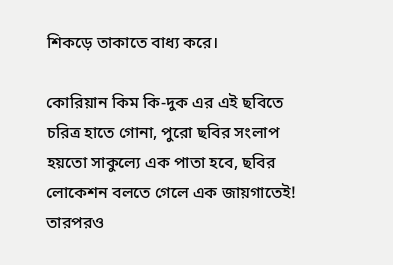শিকড়ে তাকাতে বাধ্য করে।

কোরিয়ান কিম কি-দুক এর এই ছবিতে চরিত্র হাতে গোনা, পুরো ছবির সংলাপ হয়তো সাকুল্যে এক পাতা হবে, ছবির লোকেশন বলতে গেলে এক জায়গাতেই! তারপরও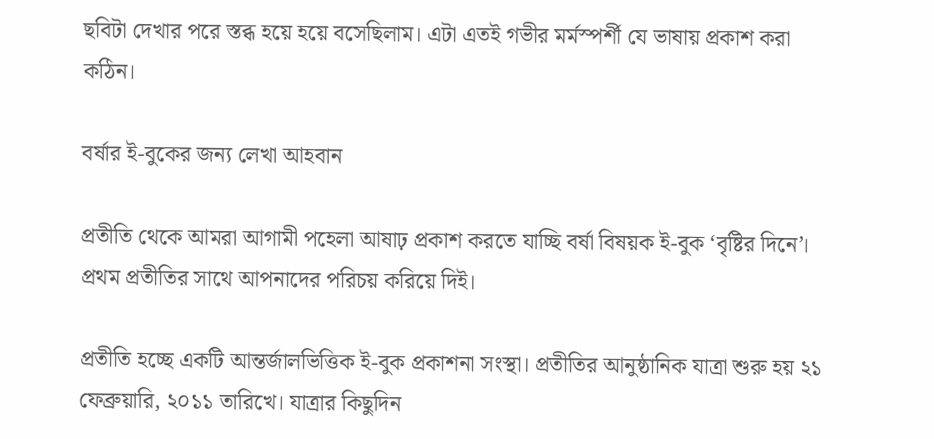ছবিটা দেখার পরে স্তব্ধ হয়ে হয়ে বসেছিলাম। এটা এতই গভীর মর্মস্পর্শী যে ভাষায় প্রকাশ করা কঠিন।

বর্ষার ই-বুকের জন্য লেখা আহবান

প্রতীতি থেকে আমরা আগামী পহেলা আষাঢ় প্রকাশ করতে যাচ্ছি বর্ষা বিষয়ক ই-বুক ‘বৃষ্টির দিনে’। প্রথম প্রতীতির সাথে আপনাদের পরিচয় করিয়ে দিই।

প্রতীতি হচ্ছে একটি আন্তর্জালভিত্তিক ই-বুক প্রকাশনা সংস্থা। প্রতীতির আনুষ্ঠানিক যাত্রা শুরু হয় ২১ ফেব্রুয়ারি, ২০১১ তারিখে। যাত্রার কিছুদিন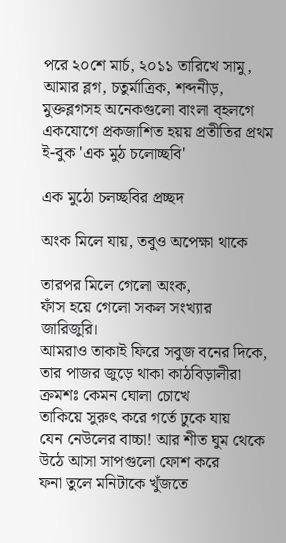পরে ২০শে মার্চ, ২০১১ তারিখে সামু, আমার ব্লগ, চতুর্মাত্রিক, শব্দনীড়, মুক্তব্লগসহ অনেকগুলো বাংলা ব্হলগে একযোগে প্রকজাশিত হয়য় প্রতীতির প্রথম ই-বুক 'এক মুঠ চলোচ্ছবি'

এক মুঠো চলচ্ছবির প্রচ্ছদ

অংক মিলে যায়, তবুও অপেক্ষা থাকে

তারপর মিলে গেলো অংক,
ফাঁস হয়ে গেলো সকল সংখ্যার জারিজুরি।
আমরাও তাকাই ফিরে সবুজ বনের দিকে,
তার পাজর জুড়ে থাকা কাঠবিড়ালীরা
ক্রমশঃ কেমন ঘোলা চোখে
তাকিয়ে সুরুৎ করে গর্তে ঢুকে যায়
যেন নেউলের বাচ্চা! আর শীত ঘুম থেকে
উঠে আসা সাপগুলো ফোশ করে
ফনা তুলে মনিটাকে খুঁজতে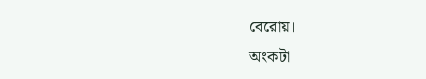বেরোয়।
অংকটা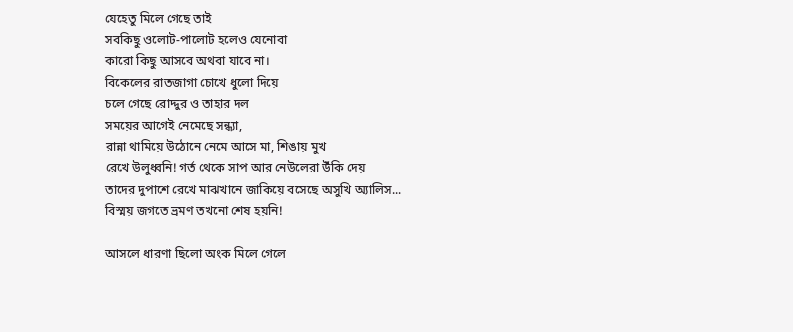যেহেতু মিলে গেছে তাই
সবকিছু ওলোট-পালোট হলেও যেনোবা
কারো কিছু আসবে অথবা যাবে না।
বিকেলের রাতজাগা চোখে ধুলো দিয়ে
চলে গেছে রোদ্দুর ও তাহার দল
সময়ের আগেই নেমেছে সন্ধ্যা,
রান্না থামিয়ে উঠোনে নেমে আসে মা, শিঙায় মুখ
রেখে উলুধ্বনি! গর্ত থেকে সাপ আর নেউলেরা উঁকি দেয়
তাদের দুপাশে রেখে মাঝখানে জাকিয়ে বসেছে অসুখি অ্যালিস...
বিস্ময় জগতে ভ্রমণ তখনো শেষ হয়নি!

আসলে ধারণা ছিলো অংক মিলে গেলে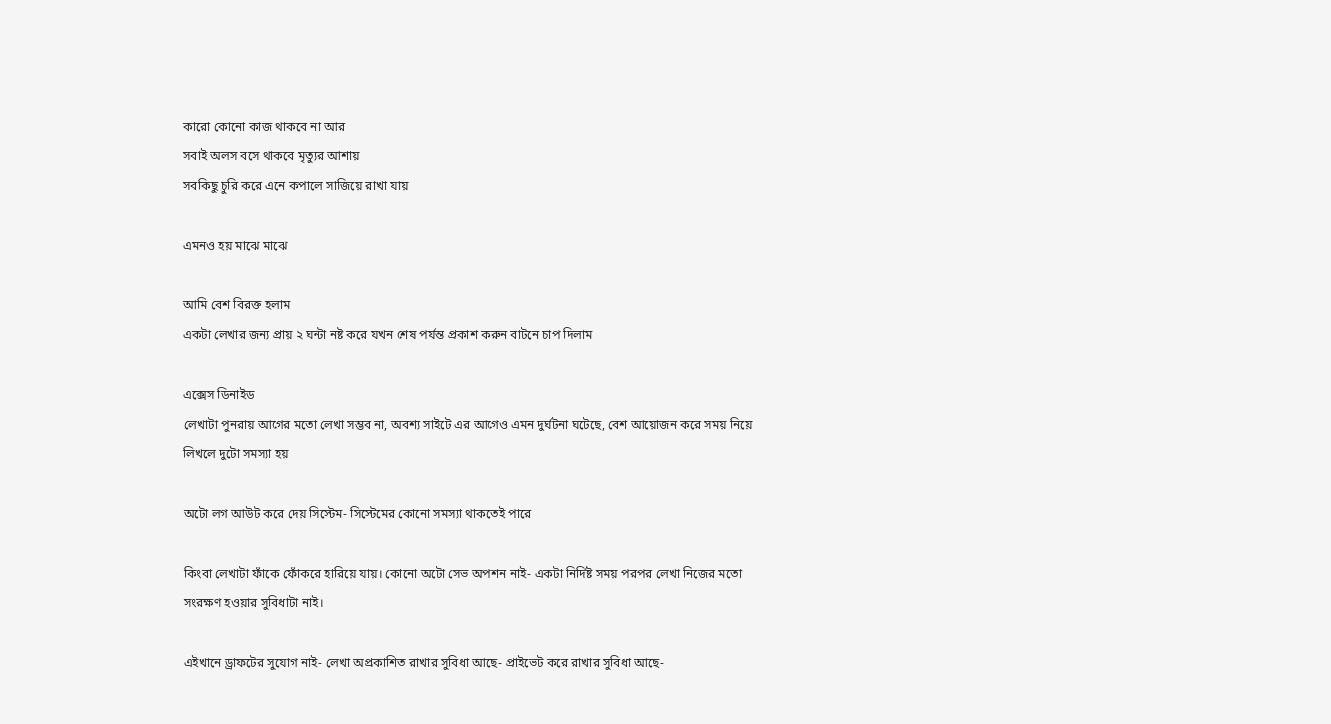কারো কোনো কাজ থাকবে না আর
সবাই অলস বসে থাকবে মৃত্যুর আশায়
সবকিছু চুরি করে এনে কপালে সাজিয়ে রাখা যায়

এমনও হয় মাঝে মাঝে

আমি বেশ বিরক্ত হলাম
একটা লেখার জন্য প্রায় ২ ঘন্টা নষ্ট করে যখন শেষ পর্যন্ত প্রকাশ করুন বাটনে চাপ দিলাম

এক্সেস ডিনাইড
লেখাটা পুনরায় আগের মতো লেখা সম্ভব না, অবশ্য সাইটে এর আগেও এমন দুর্ঘটনা ঘটেছে, বেশ আয়োজন করে সময় নিয়ে লিখলে দুটো সমস্যা হয়

অটো লগ আউট করে দেয় সিস্টেম- সিস্টেমের কোনো সমস্যা থাকতেই পারে

কিংবা লেখাটা ফাঁকে ফোঁকরে হারিয়ে যায়। কোনো অটো সেভ অপশন নাই- একটা নির্দিষ্ট সময় পরপর লেখা নিজের মতো সংরক্ষণ হওয়ার সুবিধাটা নাই।

এইখানে ড্রাফটের সুযোগ নাই- লেখা অপ্রকাশিত রাখার সুবিধা আছে- প্রাইভেট করে রাখার সুবিধা আছে-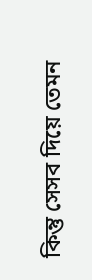কিন্তু সেসব দিয়ে তেমন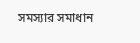সমস্যার সমাধান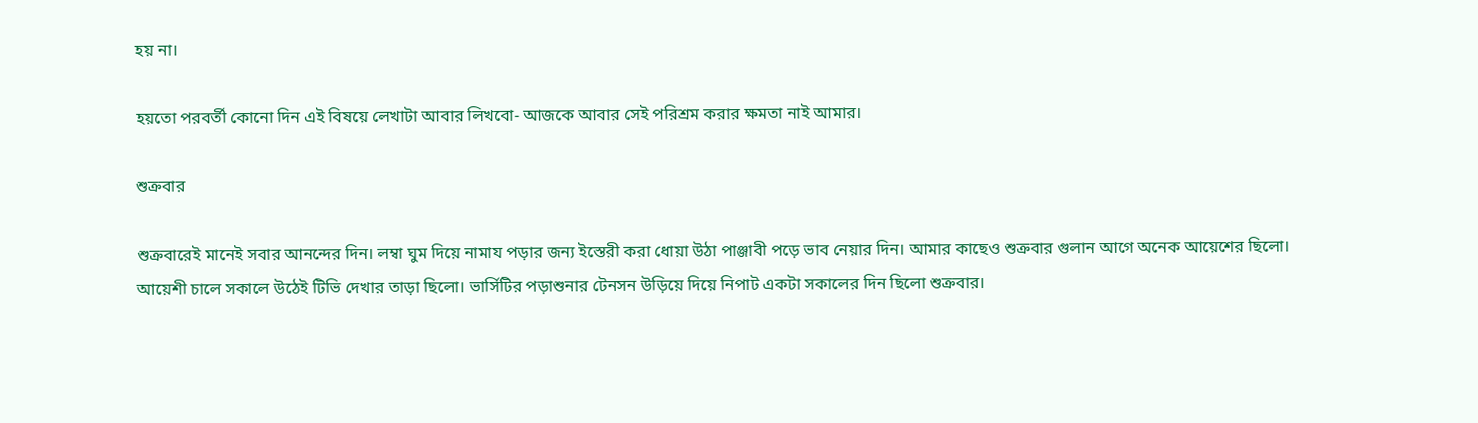হয় না।

হয়তো পরবর্তী কোনো দিন এই বিষয়ে লেখাটা আবার লিখবো- আজকে আবার সেই পরিশ্রম করার ক্ষমতা নাই আমার।

শুক্রবার

শুক্রবারেই মানেই সবার আনন্দের দিন। লম্বা ঘুম দিয়ে নামায পড়ার জন্য ইস্তেরী করা ধোয়া উঠা পাঞ্জাবী পড়ে ভাব নেয়ার দিন। আমার কাছেও শুক্রবার গুলান আগে অনেক আয়েশের ছিলো। আয়েশী চালে সকালে উঠেই টিভি দেখার তাড়া ছিলো। ভার্সিটির পড়াশুনার টেনসন উড়িয়ে দিয়ে নিপাট একটা সকালের দিন ছিলো শুক্রবার।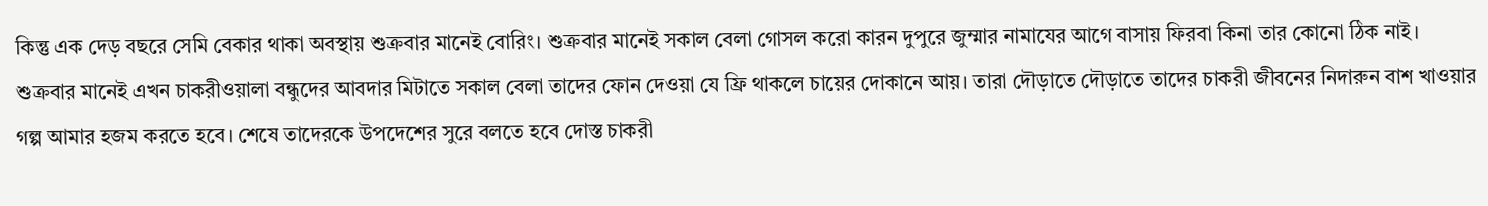কিন্তু এক দেড় বছরে সেমি বেকার থাকা অবস্থায় শুক্রবার মানেই বোরিং। শুক্রবার মানেই সকাল বেলা গোসল করো কারন দুপুরে জুম্মার নামাযের আগে বাসায় ফিরবা কিনা তার কোনো ঠিক নাই। শুক্রবার মানেই এখন চাকরীওয়ালা বন্ধুদের আবদার মিটাতে সকাল বেলা তাদের ফোন দেওয়া যে ফ্রি থাকলে চায়ের দোকানে আয়। তারা দৌড়াতে দৌড়াতে তাদের চাকরী জীবনের নিদারুন বাশ খাওয়ার গল্প আমার হজম করতে হবে। শেষে তাদেরকে উপদেশের সুরে বলতে হবে দোস্ত চাকরী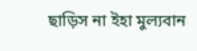ছাড়িস না ইহা মুল্যবান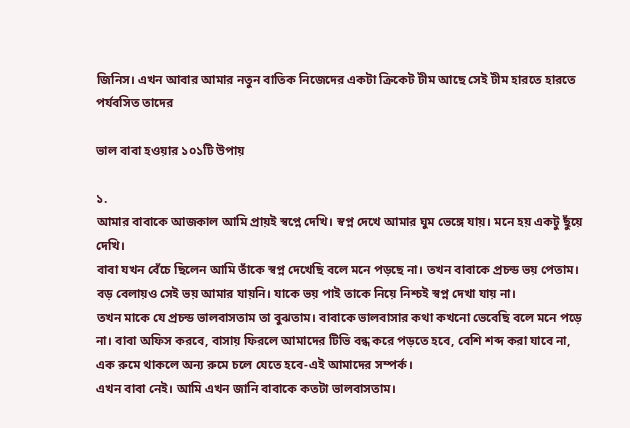জিনিস। এখন আবার আমার নতুন বাতিক নিজেদের একটা ক্রিকেট টীম আছে সেই টীম হারতে হারতে পর্যবসিত তাদের

ভাল বাবা হওয়ার ১০১টি উপায়

১.
আমার বাবাকে আজকাল আমি প্রায়ই স্বপ্নে দেখি। স্বপ্ন দেখে আমার ঘুম ভেঙ্গে যায়। মনে হয় একটু ছুঁয়ে দেখি।
বাবা যখন বেঁচে ছিলেন আমি তাঁকে স্বপ্ন দেখেছি বলে মনে পড়ছে না। তখন বাবাকে প্রচন্ড ভয় পেতাম। বড় বেলায়ও সেই ভয় আমার যায়নি। যাকে ভয় পাই তাকে নিয়ে নিশ্চই স্বপ্ন দেখা যায় না।
তখন মাকে যে প্রচন্ড ভালবাসতাম তা বুঝতাম। বাবাকে ভালবাসার কথা কখনো ভেবেছি বলে মনে পড়ে না। বাবা অফিস করবে, বাসায় ফিরলে আমাদের টিভি বন্ধ করে পড়তে হবে, বেশি শব্দ করা যাবে না, এক রুমে থাকলে অন্য রুমে চলে যেতে হবে-এই আমাদের সম্পর্ক।
এখন বাবা নেই। আমি এখন জানি বাবাকে কতটা ভালবাসতাম।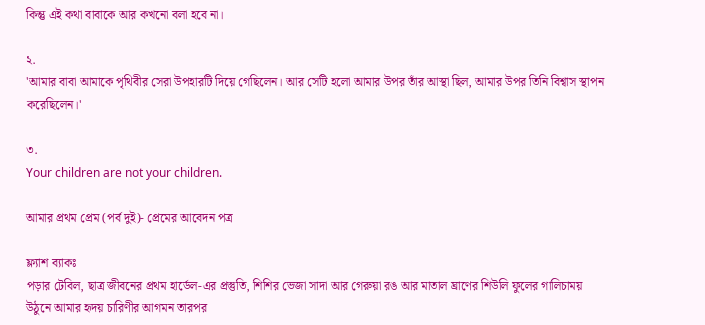কিন্তু এই কথা বাবাকে আর কখনো বলা হবে না।

২.
'আমার বাবা আমাকে পৃথিবীর সেরা উপহারটি দিয়ে গেছিলেন। আর সেটি হলো আমার উপর তাঁর আস্থা ছিল, আমার উপর তিনি বিশ্বাস স্থাপন করেছিলেন।'

৩.
Your children are not your children.

আমার প্রথম প্রেম (পর্ব দুই)- প্রেমের আবেদন পত্র

ফ্ল্যাশ ব্যাকঃ
পড়ার টেবিল, ছাত্র জীবনের প্রথম হার্ডেল-এর প্রস্তুতি, শিশির ভেজা সাদা আর গেরুয়া রঙ আর মাতাল ঘ্রাণের শিউলি ফুলের গালিচাময় উঠুনে আমার হৃদয় চারিণীর আগমন তারপর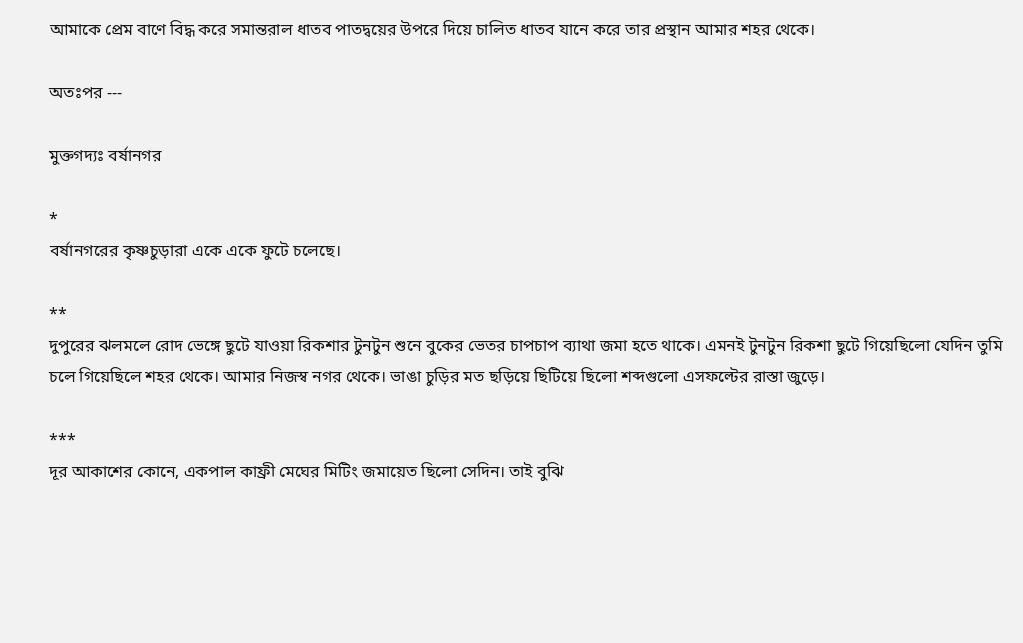আমাকে প্রেম বাণে বিদ্ধ করে সমান্তরাল ধাতব পাতদ্বয়ের উপরে দিয়ে চালিত ধাতব যানে করে তার প্রস্থান আমার শহর থেকে।

অতঃপর ---

মুক্তগদ্যঃ বর্ষানগর

*
বর্ষানগরের কৃষ্ণচুড়ারা একে একে ফুটে চলেছে।

**
দুপুরের ঝলমলে রোদ ভেঙ্গে ছুটে যাওয়া রিকশার টুনটুন শুনে বুকের ভেতর চাপচাপ ব্যাথা জমা হতে থাকে। এমনই টুনটুন রিকশা ছুটে গিয়েছিলো যেদিন তুমি চলে গিয়েছিলে শহর থেকে। আমার নিজস্ব নগর থেকে। ভাঙা চুড়ির মত ছড়িয়ে ছিটিয়ে ছিলো শব্দগুলো এসফল্টের রাস্তা জুড়ে।

***
দূর আকাশের কোনে, একপাল কাফ্রী মেঘের মিটিং জমায়েত ছিলো সেদিন। তাই বুঝি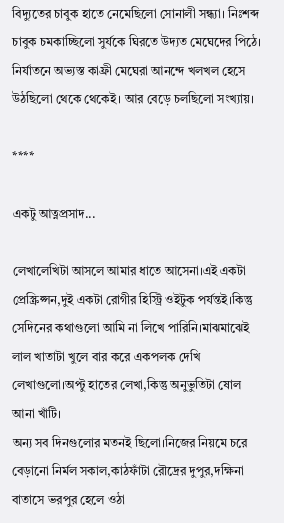বিদ্যুতের চাবুক হাতে নেমেছিলো সোনালী সন্ধ্যা। নিঃশব্দ চাবুক চমকাচ্ছিলো সুর্যকে ঘিরতে উদ্যত মেঘেদের পিঠে। নির্যাতনে অভ্যস্ত কাফ্রী মেঘেরা আনন্দে খলখল হেসে উঠছিলো থেকে থেকেই। আর বেড়ে চলছিলো সংখ্যায়।

****

একটু আত্নপ্রসাদ...

লেখালেখিটা আসলে আমার ধাতে আসেনা।এই একটা প্রেস্ক্রিপ্সন,দুই একটা রোগীর হিস্ট্রি ওইটুক পর্যন্তই।কিন্তু সেদিনের কথাগুলো আমি না লিখে পারিনি।মাঝমাঝেই লাল খাতাটা খুলে বার করে একপলক দেখি লেখাগুলো।অপ্টু হাতের লেখা,কিন্তু অনুভুতিটা ষোল আনা খাঁটি।
অন্য সব দিনগুলোর মতনই ছিলো।নিজের নিয়মে চরে বেড়ানো নির্মল সকাল,কাঠফাঁটা রৌদ্রের দুপুর,দক্ষিনা বাতাসে ভরপুর হেলে ওঠা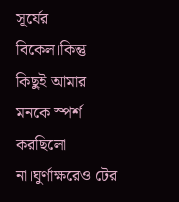সূর্যের বিকেল।কিন্তু কিছুই আমার মনকে স্পর্শ করছিলো না।ঘুর্ণাক্ষরেও টের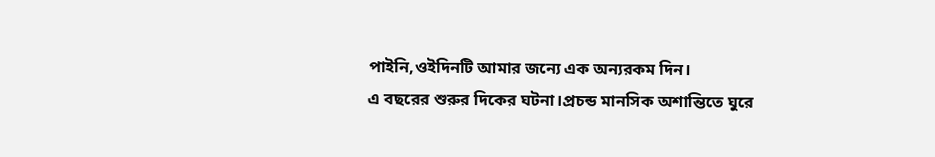পাইনি,ওইদিনটি আমার জন্যে এক অন্যরকম দিন।
এ বছরের শুরুর দিকের ঘটনা।প্রচন্ড মানসিক অশান্তিতে ঘুরে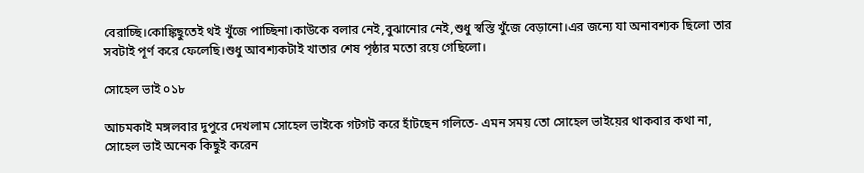বেরাচ্ছি।কোঙ্কিছুতেই থই খুঁজে পাচ্ছিনা।কাউকে বলার নেই,বুঝানোর নেই,শুধু স্বস্তি খুঁজে বেড়ানো।এর জন্যে যা অনাবশ্যক ছিলো তার সবটাই পূর্ণ করে ফেলেছি।শুধু আবশ্যকটাই খাতার শেষ পৃষ্ঠার মতো রয়ে গেছিলো।

সোহেল ভাই ০১৮

আচমকাই মঙ্গলবার দুপুরে দেখলাম সোহেল ভাইকে গটগট করে হাঁটছেন গলিতে- এমন সময় তো সোহেল ভাইয়ের থাকবার কথা না, সোহেল ভাই অনেক কিছুই করেন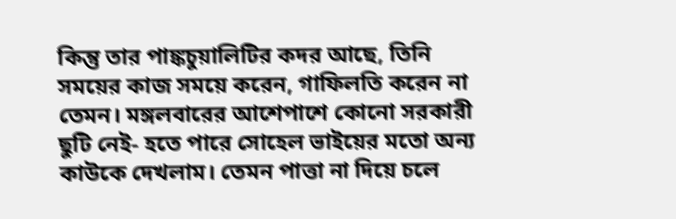কিন্তু তার পাঙ্কচুয়ালিটির কদর আছে, তিনি সময়ের কাজ সময়ে করেন, গাফিলতি করেন না তেমন। মঙ্গলবারের আশেপাশে কোনো সরকারী ছুটি নেই- হতে পারে সোহেল ভাইয়ের মতো অন্য কাউকে দেখলাম। তেমন পাত্তা না দিয়ে চলে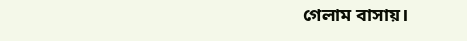গেলাম বাসায়।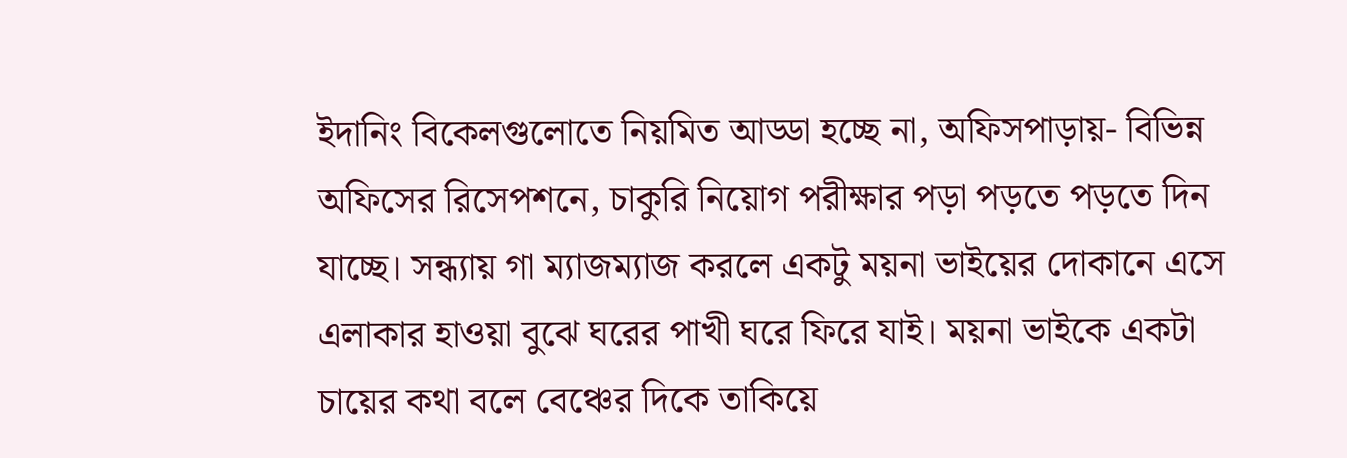ইদানিং বিকেলগুলোতে নিয়মিত আড্ডা হচ্ছে না, অফিসপাড়ায়- বিভিন্ন অফিসের রিসেপশনে, চাকুরি নিয়োগ পরীক্ষার পড়া পড়তে পড়তে দিন যাচ্ছে। সন্ধ্যায় গা ম্যাজম্যাজ করলে একটু ময়না ভাইয়ের দোকানে এসে এলাকার হাওয়া বুঝে ঘরের পাখী ঘরে ফিরে যাই। ময়না ভাইকে একটা চায়ের কথা বলে বেঞ্চের দিকে তাকিয়ে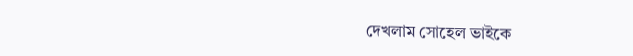দেখলাম সোহেল ভাইকে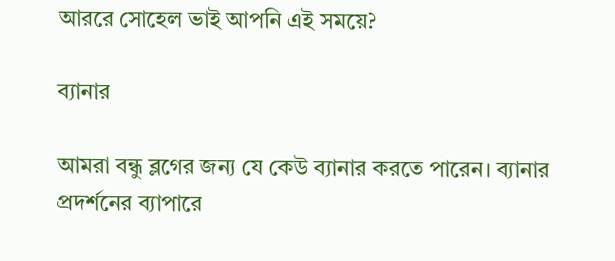আররে সোহেল ভাই আপনি এই সময়ে?

ব্যানার

আমরা বন্ধু ব্লগের জন্য যে কেউ ব্যানার করতে পারেন। ব্যানার প্রদর্শনের ব্যাপারে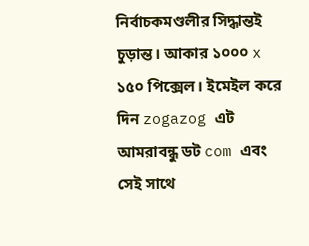নির্বাচকমণ্ডলীর সিদ্ধান্তই চুড়ান্ত। আকার ১০০০ x ১৫০ পিক্সেল। ইমেইল করে দিন zogazog এট আমরাবন্ধু ডট com এবং সেই সাথে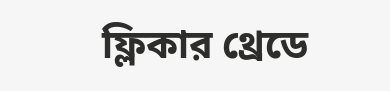ফ্লিকার থ্রেডে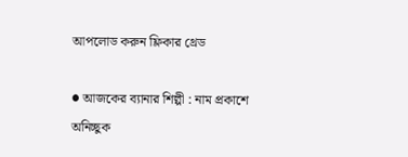আপলোড করুন ফ্লিকার থ্রেড

● আজকের ব্যানার শিল্পী : নাম প্রকাশে অনিচ্ছুক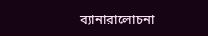ব্যানারালোচনা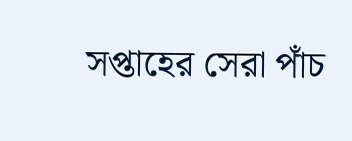সপ্তাহের সেরা পাঁচ